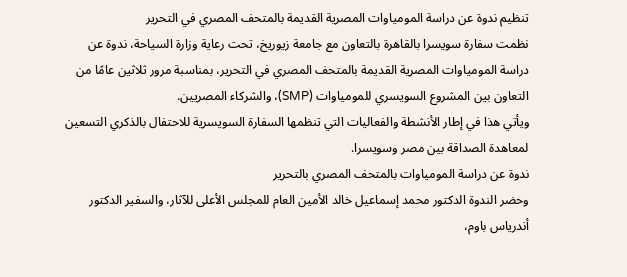تنظيم ندوة عن دراسة المومياوات المصرية القديمة بالمتحف المصري في التحرير
نظمت سفارة سويسرا بالقاهرة بالتعاون مع جامعة زيوريخ، تحت رعاية وزارة السياحة، ندوة عن دراسة المومياوات المصرية القديمة بالمتحف المصري في التحرير، بمناسبة مرور ثلاثين عامًا من التعاون بين المشروع السويسري للمومياوات (SMP)، والشركاء المصريين.
ويأتي هذا في إطار الأنشطة والفعاليات التي تنظمها السفارة السويسرية للاحتفال بالذكري التسعين لمعاهدة الصداقة بين مصر وسويسرا.
ندوة عن دراسة المومياوات بالمتحف المصري بالتحرير
وحضر الندوة الدكتور محمد إسماعيل خالد الأمين العام للمجلس الأعلى للآثار، والسفير الدكتور أندرياس باوم،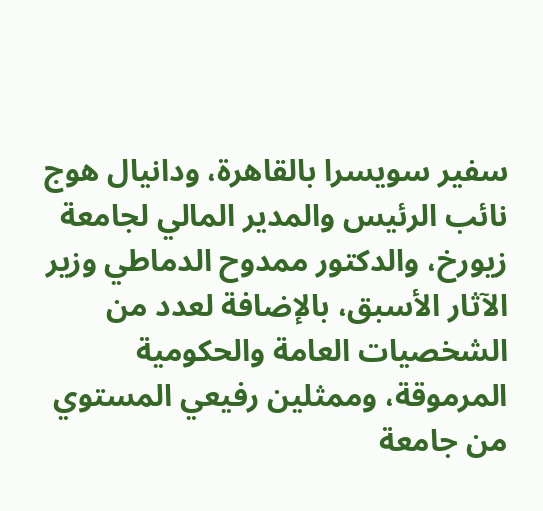سفير سويسرا بالقاهرة، ودانيال هوج نائب الرئيس والمدير المالي لجامعة زيورخ، والدكتور ممدوح الدماطي وزير الآثار الأسبق، بالإضافة لعدد من الشخصيات العامة والحكومية المرموقة، وممثلين رفيعي المستوي من جامعة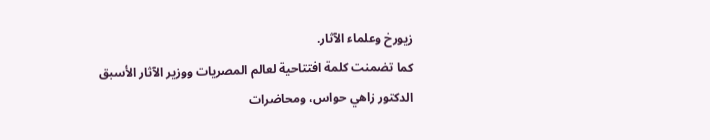زيورخ وعلماء الآثار.
كما تضمنت كلمة افتتاحية لعالم المصريات ووزير الآثار الأسبق الدكتور زاهي حواس، ومحاضرات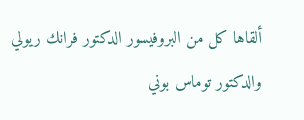ألقاها كل من البروفيسور الدكتور فرانك ريولي والدكتور توماس بوني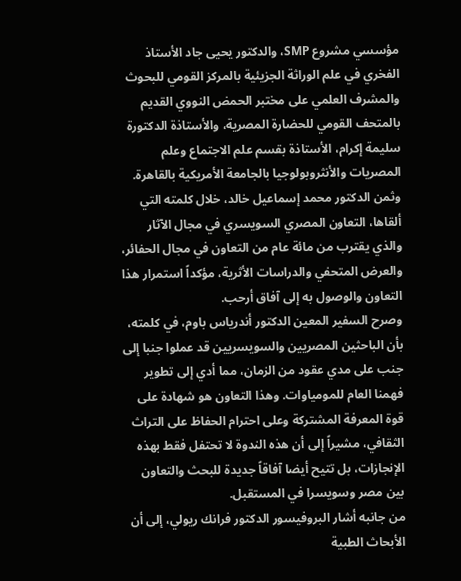مؤسسي مشروع SMP، والدكتور يحيى جاد الأستاذ الفخري في علم الوراثة الجزيئية بالمركز القومي للبحوث والمشرف العلمي على مختبر الحمض النووي القديم بالمتحف القومي للحضارة المصرية، والأستاذة الدكتورة سليمة إكرام، الأستاذة بقسم علم الاجتماع وعلم المصريات والأنثروبولوجيا بالجامعة الأمريكية بالقاهرة.
وثمن الدكتور محمد إسماعيل خالد، خلال كلمته التي ألقاها، التعاون المصري السويسري في مجال الآثار والذي يقترب من مائة عام من التعاون في مجال الحفائر، والعرض المتحفي والدراسات الأثرية، مؤكداً استمرار هذا التعاون والوصول به إلى آفاق أرحب.
وصرح السفير المعين الدكتور أندرياس باوم، في كلمته، بأن الباحثين المصريين والسويسريين قد عملوا جنبا إلى جنب على مدي عقود من الزمان، مما أدي إلى تطوير فهمنا العام للمومياوات. وهذا التعاون هو شهادة على قوة المعرفة المشتركة وعلى احترام الحفاظ على التراث الثقافي، مشيراً إلى أن هذه الندوة لا تحتفل فقط بهذه الإنجازات، بل تتيح أيضا آفاقاً جديدة للبحث والتعاون بين مصر وسويسرا في المستقبل.
من جانبه أشار البروفيسور الدكتور فرانك ريولي، إلى أن الأبحاث الطبية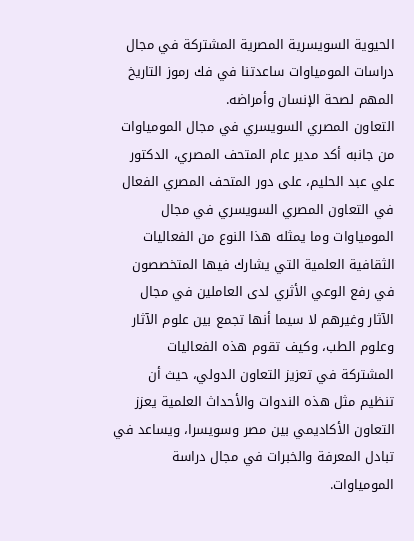الحيوية السويسرية المصرية المشتركة في مجال دراسات المومياوات ساعدتنا في فك رموز التاريخ المهم لصحة الإنسان وأمراضه.
التعاون المصري السويسري في مجال المومياوات
من جانبه أكد مدير عام المتحف المصري، الدكتور علي عبد الحليم، على دور المتحف المصري الفعال في التعاون المصري السويسري في مجال المومياوات وما يمثله هذا النوع من الفعاليات الثقافية العلمية التي يشارك فيها المتخصصون في رفع الوعي الأثري لدى العاملين في مجال الآثار وغيرهم لا سيما أنها تجمع بين علوم الآثار وعلوم الطب، وكيف تقوم هذه الفعاليات المشتركة في تعزيز التعاون الدولي، حيث أن تنظيم مثل هذه الندوات والأحداث العلمية يعزز التعاون الأكاديمي بين مصر وسويسرا، ويساعد في تبادل المعرفة والخبرات في مجال دراسة المومياوات.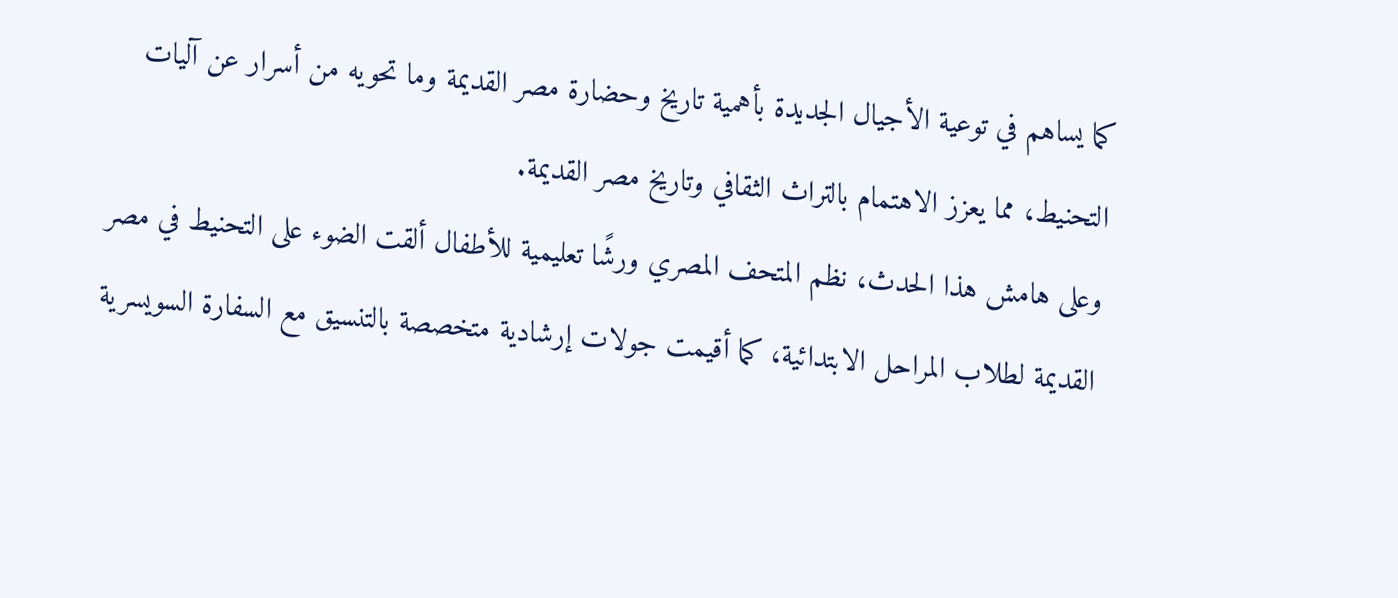كما يساهم في توعية الأجيال الجديدة بأهمية تاريخ وحضارة مصر القديمة وما تحويه من أسرار عن آليات التحنيط، مما يعزز الاهتمام بالتراث الثقافي وتاريخ مصر القديمة.
وعلى هامش هذا الحدث، نظم المتحف المصري ورشًا تعليمية للأطفال ألقت الضوء على التحنيط في مصر القديمة لطلاب المراحل الابتدائية، كما أقيمت جولات إرشادية متخصصة بالتنسيق مع السفارة السويسرية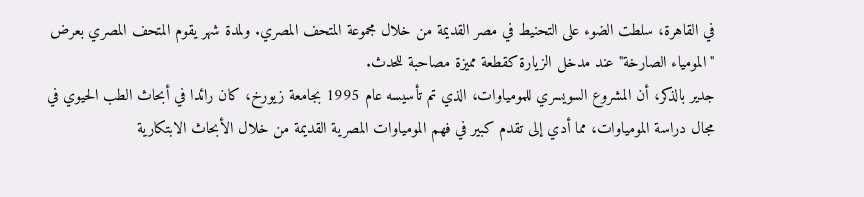في القاهرة، سلطت الضوء على التحنيط في مصر القديمة من خلال مجموعة المتحف المصري. ولمدة شهر يقوم المتحف المصري بعرض "المومياء الصارخة" عند مدخل الزيارة كقطعة مميزة مصاحبة للحدث.
جدير بالذكر، أن المشروع السويسري للمومياوات، الذي تم تأسيسه عام 1995 بجامعة زيورخ، كان رائدا في أبحاث الطب الحيوي في مجال دراسة المومياوات، مما أدي إلى تقدم كبير في فهم المومياوات المصرية القديمة من خلال الأبحاث الابتكارية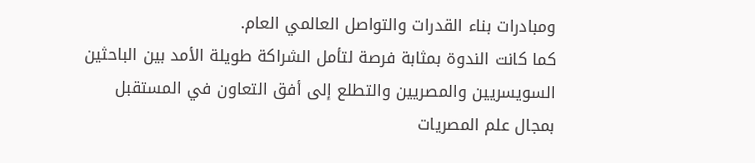ومبادرات بناء القدرات والتواصل العالمي العام.
كما كانت الندوة بمثابة فرصة لتأمل الشراكة طويلة الأمد بين الباحثين السويسريين والمصريين والتطلع إلى أفق التعاون في المستقبل بمجال علم المصريات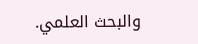والبحث العلمي.